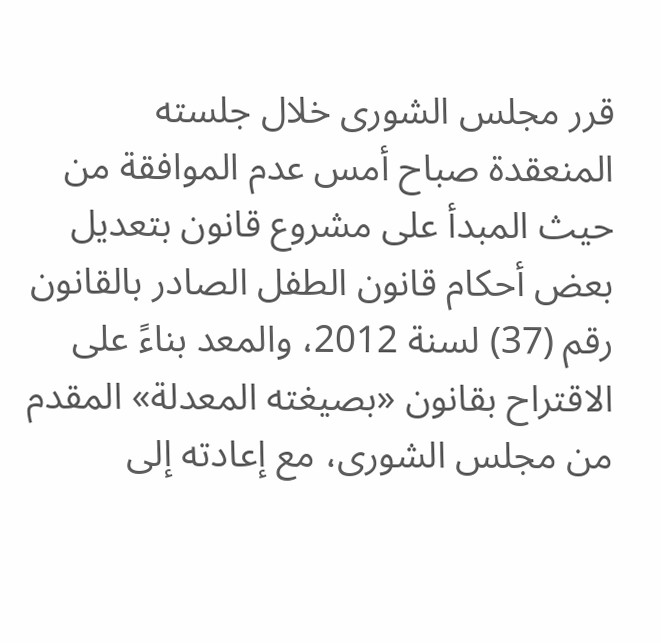قرر مجلس الشورى خلال جلسته المنعقدة صباح أمس عدم الموافقة من حيث المبدأ على مشروع قانون بتعديل بعض أحكام قانون الطفل الصادر بالقانون رقم (37) لسنة 2012، والمعد بناءً على الاقتراح بقانون «بصيغته المعدلة» المقدم من مجلس الشورى، مع إعادته إلى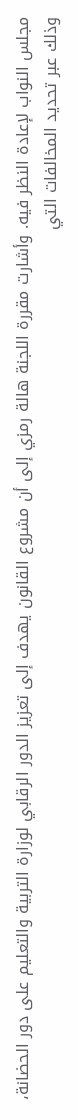مجلس النواب لإعادة النظر فيه. وأشارت مقررة اللجنة هالة رمزي إلى أن مشروع القانون يهدف إلى تعزيز الدور الرقابي لوزارة التربية والتعليم على دور الحضانة، وذلك عبر تحديد المخالفات التي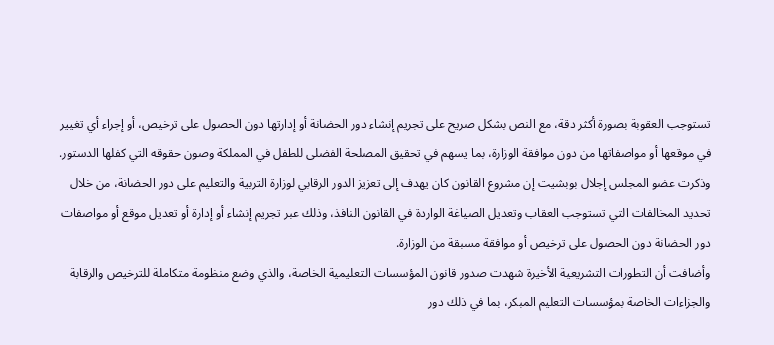تستوجب العقوبة بصورة أكثر دقة، مع النص بشكل صريح على تجريم إنشاء دور الحضانة أو إدارتها دون الحصول على ترخيص، أو إجراء أي تغيير في موقعها أو مواصفاتها من دون موافقة الوزارة، بما يسهم في تحقيق المصلحة الفضلى للطفل في المملكة وصون حقوقه التي كفلها الدستور.
وذكرت عضو المجلس إجلال بوبشيت إن مشروع القانون كان يهدف إلى تعزيز الدور الرقابي لوزارة التربية والتعليم على دور الحضانة، من خلال تحديد المخالفات التي تستوجب العقاب وتعديل الصياغة الواردة في القانون النافذ، وذلك عبر تجريم إنشاء أو إدارة أو تعديل موقع أو مواصفات دور الحضانة دون الحصول على ترخيص أو موافقة مسبقة من الوزارة.
وأضافت أن التطورات التشريعية الأخيرة شهدت صدور قانون المؤسسات التعليمية الخاصة، والذي وضع منظومة متكاملة للترخيص والرقابة والجزاءات الخاصة بمؤسسات التعليم المبكر، بما في ذلك دور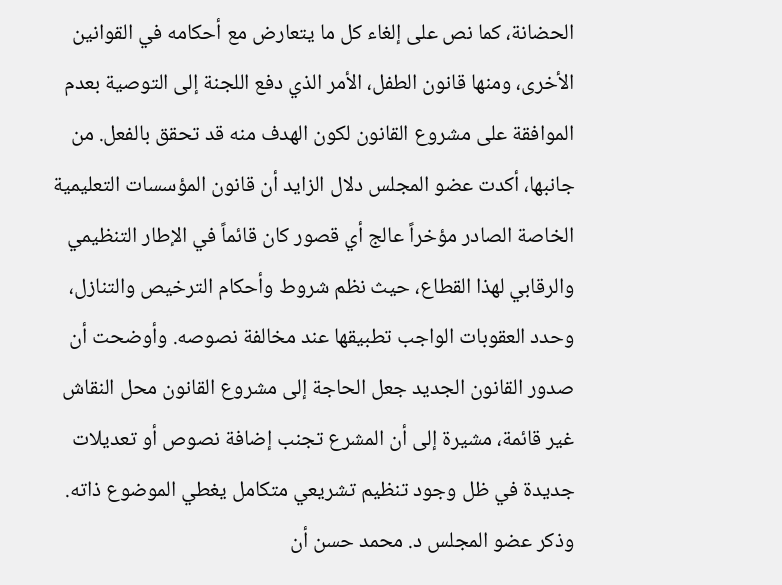الحضانة، كما نص على إلغاء كل ما يتعارض مع أحكامه في القوانين الأخرى، ومنها قانون الطفل، الأمر الذي دفع اللجنة إلى التوصية بعدم الموافقة على مشروع القانون لكون الهدف منه قد تحقق بالفعل. من جانبها، أكدت عضو المجلس دلال الزايد أن قانون المؤسسات التعليمية الخاصة الصادر مؤخراً عالج أي قصور كان قائماً في الإطار التنظيمي والرقابي لهذا القطاع، حيث نظم شروط وأحكام الترخيص والتنازل، وحدد العقوبات الواجب تطبيقها عند مخالفة نصوصه. وأوضحت أن صدور القانون الجديد جعل الحاجة إلى مشروع القانون محل النقاش غير قائمة، مشيرة إلى أن المشرع تجنب إضافة نصوص أو تعديلات جديدة في ظل وجود تنظيم تشريعي متكامل يغطي الموضوع ذاته.
وذكر عضو المجلس د. محمد حسن أن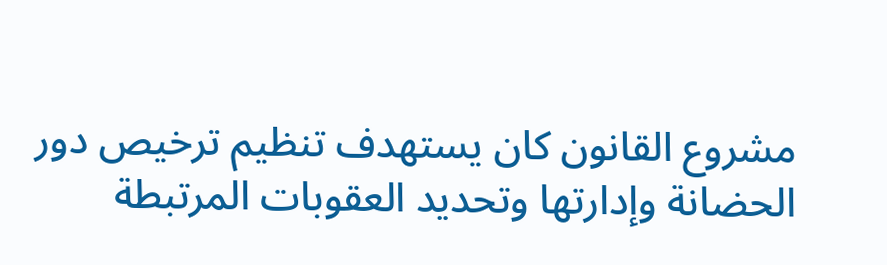مشروع القانون كان يستهدف تنظيم ترخيص دور الحضانة وإدارتها وتحديد العقوبات المرتبطة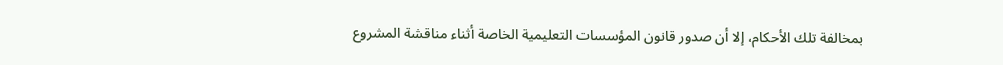بمخالفة تلك الأحكام، إلا أن صدور قانون المؤسسات التعليمية الخاصة أثناء مناقشة المشروع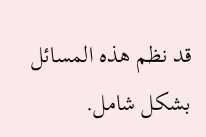قد نظم هذه المسائل بشكل شامل.